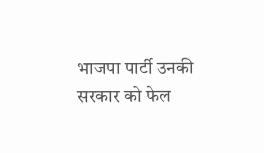भाजपा पार्टी उनकी सरकार को फेल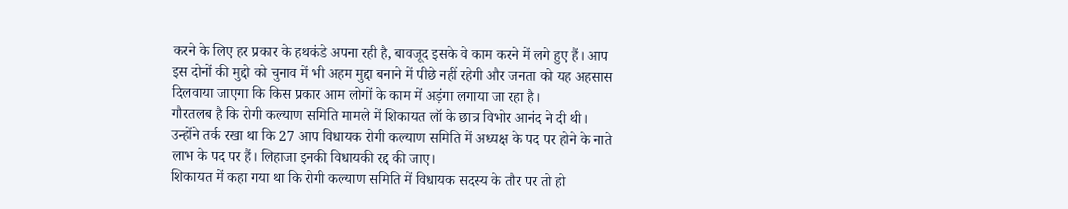करने के लिए हर प्रकार के हथकंडे अपना रही है, बावजूद इसके वे काम करने में लगे हुए हैं। आप इस दोनों की मुद्दो को चुनाव में भी अहम मुद्दा बनाने में पीछे नहीं रहेगी और जनता को यह अहसास दिलवाया जाएगा कि किस प्रकार आम लोगों के काम में अड़ंगा लगाया जा रहा है।
गौरतलब है कि रोगी कल्याण समिति मामले में शिकायत लॉ के छात्र विभोर आनंद ने दी थी। उन्होंने तर्क रखा था कि 27 आप विधायक रोगी कल्याण समिति में अध्यक्ष के पद पर होने के नाते लाभ के पद पर हैं। लिहाजा इनकी विधायकी रद्द की जाए।
शिकायत में कहा गया था कि रोगी कल्याण समिति में विधायक सदस्य के तौर पर तो हो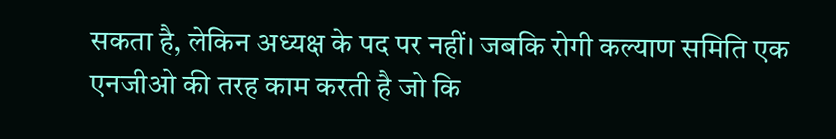सकता है, लेकिन अध्यक्ष के पद पर नहीं। जबकि रोगी कल्याण समिति एक एनजीओ की तरह काम करती है जो कि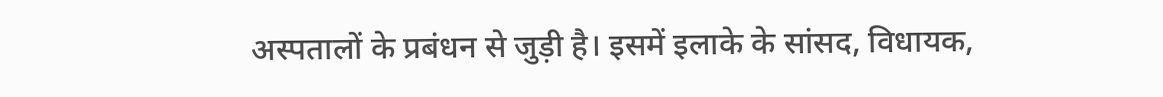अस्पतालों के प्रबंधन से जुड़ी है। इसमें इलाके के सांसद, विधायक,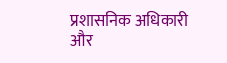प्रशासनिक अधिकारी और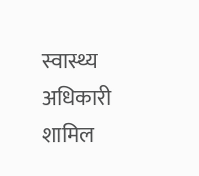स्वास्थ्य अधिकारी शामिल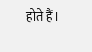होते हैं।